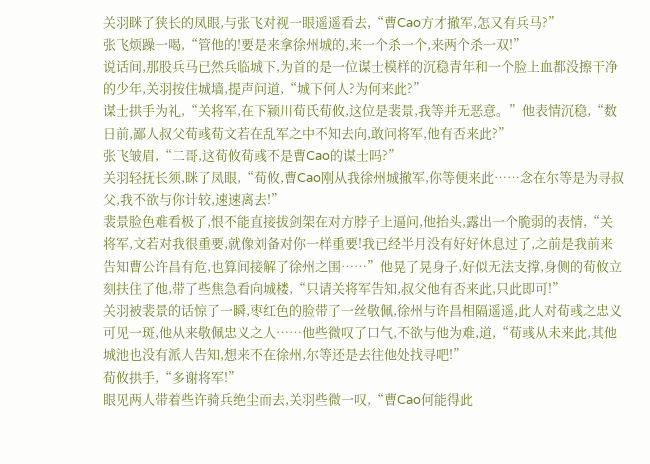关羽眯了狭长的凤眼,与张飞对视一眼遥遥看去,“曹Cao方才撤军,怎又有兵马?”
张飞烦躁一喝,“管他的!要是来拿徐州城的,来一个杀一个,来两个杀一双!”
说话间,那股兵马已然兵临城下,为首的是一位谋士模样的沉稳青年和一个脸上血都没擦干净的少年,关羽按住城墙,提声问道,“城下何人?为何来此?”
谋士拱手为礼,“关将军,在下颍川荀氏荀攸,这位是裴景,我等并无恶意。”他表情沉稳,“数日前,鄙人叔父荀彧荀文若在乱军之中不知去向,敢问将军,他有否来此?”
张飞皱眉,“二哥,这荀攸荀彧不是曹Cao的谋士吗?”
关羽轻抚长须,眯了凤眼,“荀攸,曹Cao刚从我徐州城撤军,你等便来此……念在尔等是为寻叔父,我不欲与你计较,速速离去!”
裴景脸色难看极了,恨不能直接拔剑架在对方脖子上逼问,他抬头,露出一个脆弱的表情,“关将军,文若对我很重要,就像刘备对你一样重要!我已经半月没有好好休息过了,之前是我前来告知曹公许昌有危,也算间接解了徐州之围……”他晃了晃身子,好似无法支撑,身侧的荀攸立刻扶住了他,带了些焦急看向城楼,“只请关将军告知,叔父他有否来此,只此即可!”
关羽被裴景的话惊了一瞬,枣红色的脸带了一丝敬佩,徐州与许昌相隔遥遥,此人对荀彧之忠义可见一斑,他从来敬佩忠义之人……他些微叹了口气,不欲与他为难,道,“荀彧从未来此,其他城池也没有派人告知,想来不在徐州,尔等还是去往他处找寻吧!”
荀攸拱手,“多谢将军!”
眼见两人带着些许骑兵绝尘而去,关羽些微一叹,“曹Cao何能得此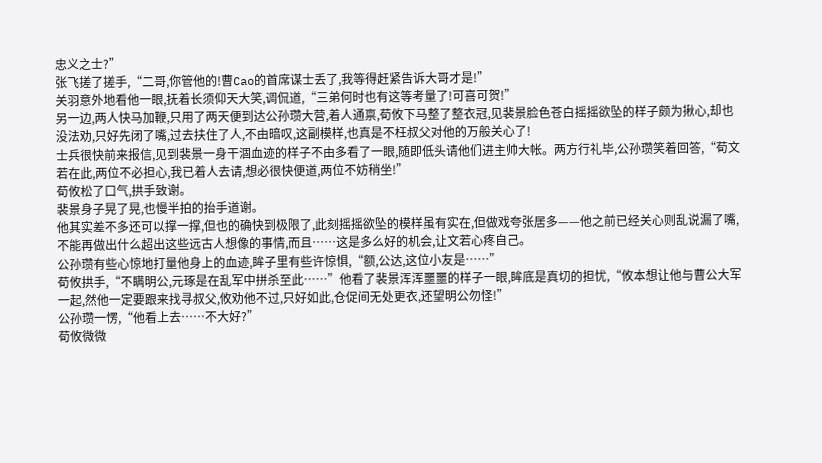忠义之士?”
张飞搓了搓手,“二哥,你管他的!曹Cao的首席谋士丢了,我等得赶紧告诉大哥才是!”
关羽意外地看他一眼,抚着长须仰天大笑,调侃道,“三弟何时也有这等考量了!可喜可贺!”
另一边,两人快马加鞭,只用了两天便到达公孙瓒大营,着人通禀,荀攸下马整了整衣冠,见裴景脸色苍白摇摇欲坠的样子颇为揪心,却也没法劝,只好先闭了嘴,过去扶住了人,不由暗叹,这副模样,也真是不枉叔父对他的万般关心了!
士兵很快前来报信,见到裴景一身干涸血迹的样子不由多看了一眼,随即低头请他们进主帅大帐。两方行礼毕,公孙瓒笑着回答,“荀文若在此,两位不必担心,我已着人去请,想必很快便道,两位不妨稍坐!”
荀攸松了口气,拱手致谢。
裴景身子晃了晃,也慢半拍的抬手道谢。
他其实差不多还可以撑一撑,但也的确快到极限了,此刻摇摇欲坠的模样虽有实在,但做戏夸张居多——他之前已经关心则乱说漏了嘴,不能再做出什么超出这些远古人想像的事情,而且……这是多么好的机会,让文若心疼自己。
公孙瓒有些心惊地打量他身上的血迹,眸子里有些许惊惧,“额,公达,这位小友是……”
荀攸拱手,“不瞒明公,元琢是在乱军中拼杀至此……”他看了裴景浑浑噩噩的样子一眼,眸底是真切的担忧,“攸本想让他与曹公大军一起,然他一定要跟来找寻叔父,攸劝他不过,只好如此,仓促间无处更衣,还望明公勿怪!”
公孙瓒一愣,“他看上去……不大好?”
荀攸微微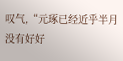叹气,“元琢已经近乎半月没有好好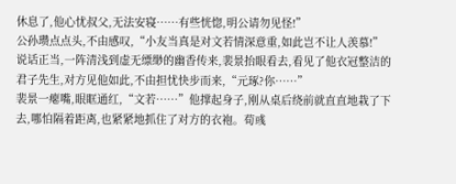休息了,他心忧叔父,无法安寝……有些恍惚,明公请勿见怪!”
公孙瓒点点头,不由感叹,“小友当真是对文若情深意重,如此岂不让人羡慕!”
说话正当,一阵清浅到虚无缥缈的幽香传来,裴景抬眼看去,看见了他衣冠整洁的君子先生,对方见他如此,不由担忧快步而来,“元琢?你……”
裴景一瘪嘴,眼眶通红,“文若……”他撑起身子,刚从桌后绕前就直直地栽了下去,哪怕隔着距离,也紧紧地抓住了对方的衣袍。荀彧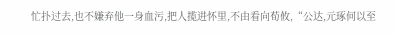忙扑过去,也不嫌弃他一身血污,把人揽进怀里,不由看向荀攸,“公达,元琢何以至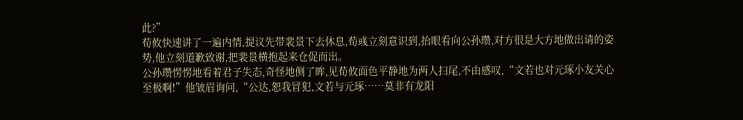此?”
荀攸快速讲了一遍内情,提议先带裴景下去休息,荀彧立刻意识到,抬眼看向公孙瓒,对方很是大方地做出请的姿势,他立刻道歉致谢,把裴景横抱起来仓促而出。
公孙瓒愣愣地看着君子失态,奇怪地侧了眸,见荀攸面色平静地为两人扫尾,不由感叹,“文若也对元琢小友关心至极啊!”他皱眉询问,“公达,恕我冒犯,文若与元琢……莫非有龙阳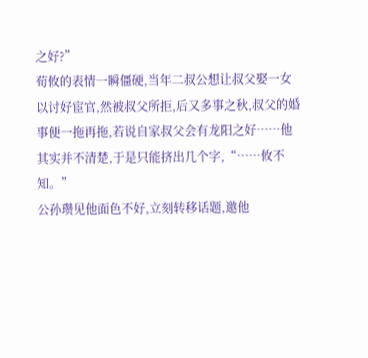之好?”
荀攸的表情一瞬僵硬,当年二叔公想让叔父娶一女以讨好宦官,然被叔父所拒,后又多事之秋,叔父的婚事便一拖再拖,若说自家叔父会有龙阳之好……他其实并不清楚,于是只能挤出几个字,“……攸不知。”
公孙瓒见他面色不好,立刻转移话题,邀他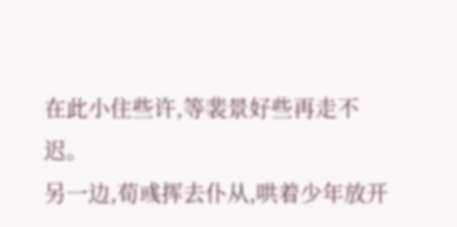在此小住些许,等裴景好些再走不迟。
另一边,荀彧挥去仆从,哄着少年放开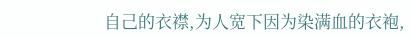自己的衣襟,为人宽下因为染满血的衣袍,